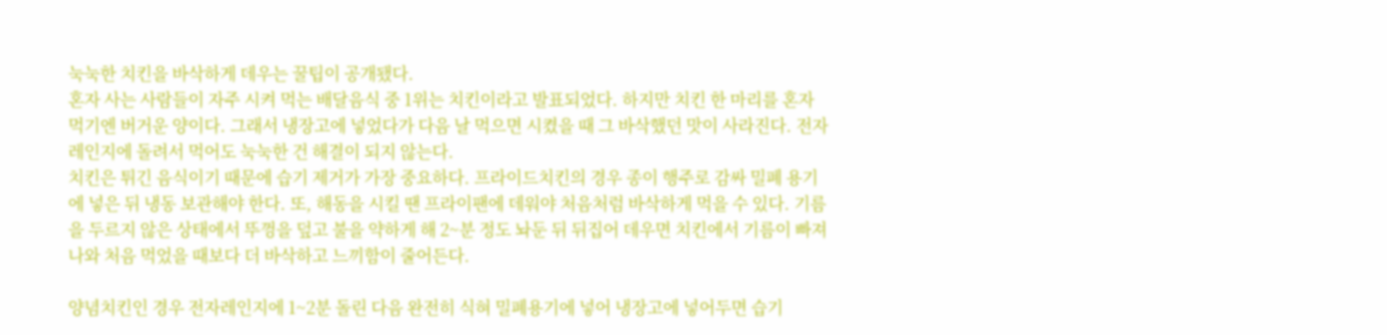눅눅한 치킨을 바삭하게 데우는 꿀팁이 공개됐다.
혼자 사는 사람들이 자주 시켜 먹는 배달음식 중 1위는 치킨이라고 발표되었다. 하지만 치킨 한 마리를 혼자 먹기엔 버거운 양이다. 그래서 냉장고에 넣었다가 다음 날 먹으면 시켰을 때 그 바삭했던 맛이 사라진다. 전자레인지에 돌려서 먹어도 눅눅한 건 해결이 되지 않는다.
치킨은 튀긴 음식이기 때문에 습기 제거가 가장 중요하다. 프라이드치킨의 경우 종이 행주로 감싸 밀폐 용기에 넣은 뒤 냉동 보관해야 한다. 또, 해동을 시킬 땐 프라이팬에 데워야 처음처럼 바삭하게 먹을 수 있다. 기름을 두르지 않은 상태에서 뚜껑을 덮고 불을 약하게 해 2~분 정도 놔둔 뒤 뒤집어 데우면 치킨에서 기름이 빠져나와 처음 먹었을 때보다 더 바삭하고 느끼함이 줄어든다.

양념치킨인 경우 전자레인지에 1~2분 돌린 다음 완전히 식혀 밀폐용기에 넣어 냉장고에 넣어두면 습기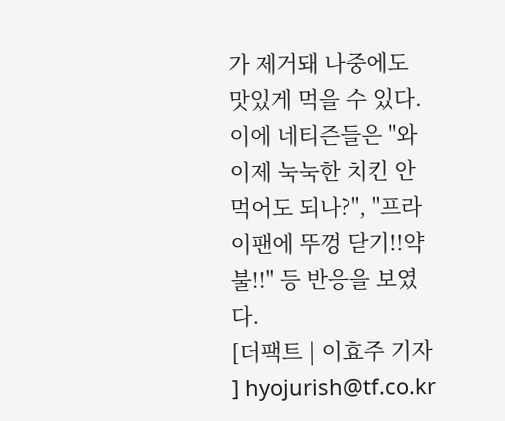가 제거돼 나중에도 맛있게 먹을 수 있다.
이에 네티즌들은 "와 이제 눅눅한 치킨 안 먹어도 되나?", "프라이팬에 뚜껑 닫기!!약불!!" 등 반응을 보였다.
[더팩트 | 이효주 기자 ] hyojurish@tf.co.kr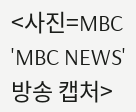<사진=MBC 'MBC NEWS' 방송 캡처>